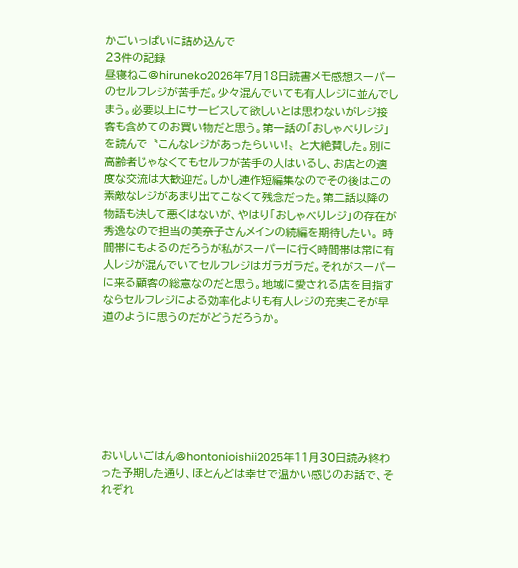かごいっぱいに詰め込んで
23件の記録
昼寝ねこ@hiruneko2026年7月18日読書メモ感想スーパーのセルフレジが苦手だ。少々混んでいても有人レジに並んでしまう。必要以上にサービスして欲しいとは思わないがレジ接客も含めてのお買い物だと思う。第一話の「おしゃべりレジ」を読んで〝こんなレジがあったらいい!〟と大絶賛した。別に高齢者じゃなくてもセルフが苦手の人はいるし、お店との適度な交流は大歓迎だ。しかし連作短編集なのでその後はこの素敵なレジがあまり出てこなくて残念だった。第二話以降の物語も決して悪くはないが、やはり「おしゃべりレジ」の存在が秀逸なので担当の美奈子さんメインの続編を期待したい。 時間帯にもよるのだろうが私がスーパーに行く時間帯は常に有人レジが混んでいてセルフレジはガラガラだ。それがスーパーに来る顧客の総意なのだと思う。地域に愛される店を目指すならセルフレジによる効率化よりも有人レジの充実こそが早道のように思うのだがどうだろうか。







おいしいごはん@hontonioishii2025年11月30日読み終わった予期した通り、ほとんどは幸せで温かい感じのお話で、それぞれ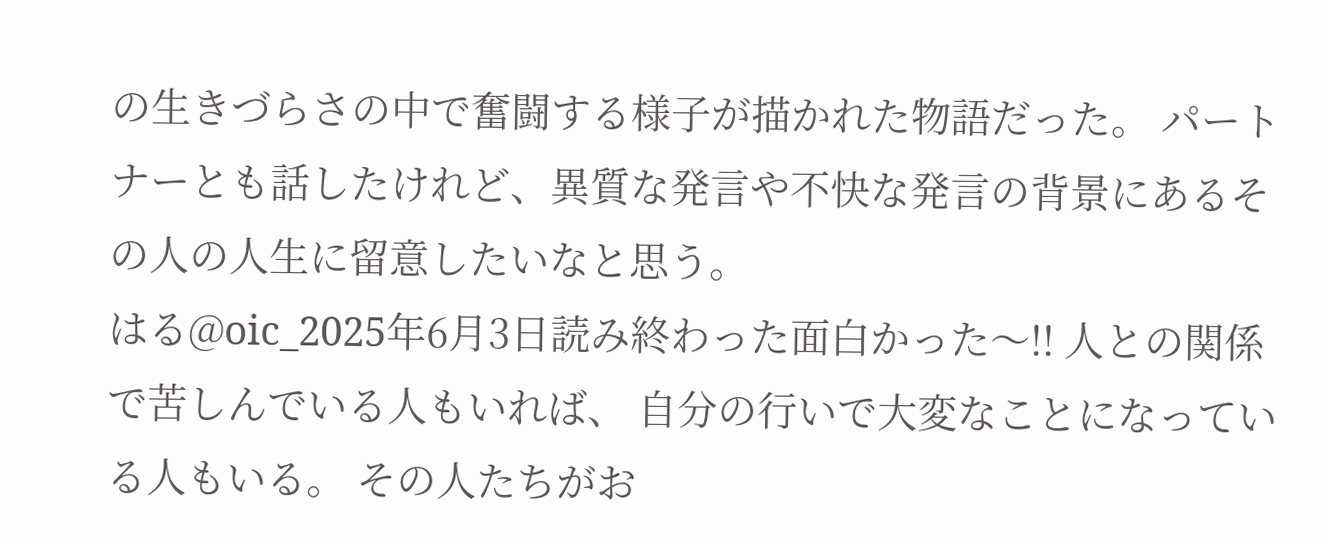の生きづらさの中で奮闘する様子が描かれた物語だった。 パートナーとも話したけれど、異質な発言や不快な発言の背景にあるその人の人生に留意したいなと思う。
はる@oic_2025年6月3日読み終わった面白かった〜!! 人との関係で苦しんでいる人もいれば、 自分の行いで大変なことになっている人もいる。 その人たちがお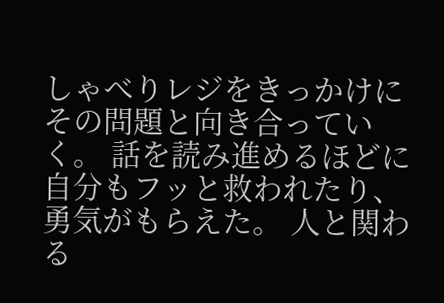しゃべりレジをきっかけにその問題と向き合っていく。 話を読み進めるほどに自分もフッと救われたり、 勇気がもらえた。 人と関わる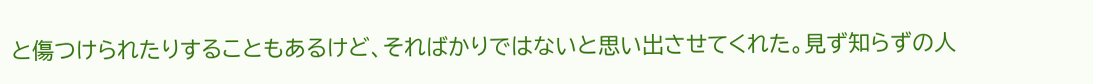と傷つけられたりすることもあるけど、そればかりではないと思い出させてくれた。見ず知らずの人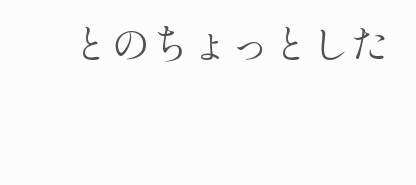とのちょっとした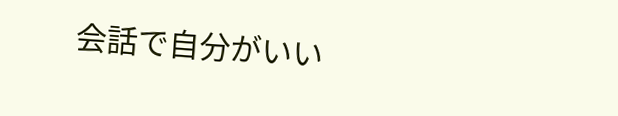会話で自分がいい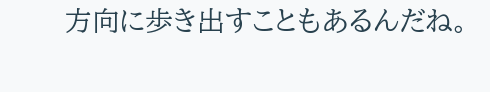方向に歩き出すこともあるんだね。